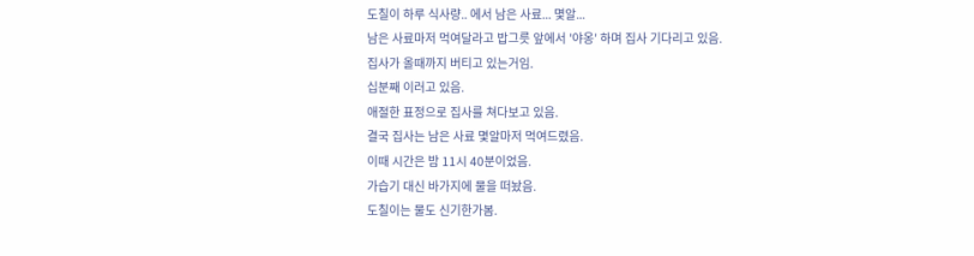도칠이 하루 식사량.. 에서 남은 사료... 몇알...
남은 사료마저 먹여달라고 밥그릇 앞에서 '야옹' 하며 집사 기다리고 있음.
집사가 올때까지 버티고 있는거임.
십분째 이러고 있음.
애절한 표정으로 집사를 쳐다보고 있음.
결국 집사는 남은 사료 몇알마저 먹여드렸음.
이때 시간은 밤 11시 40분이었음.
가습기 대신 바가지에 물을 떠놨음.
도칠이는 물도 신기한가봄.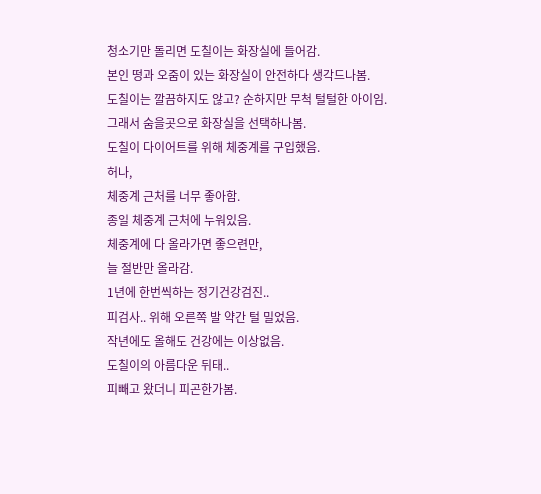청소기만 돌리면 도칠이는 화장실에 들어감.
본인 떵과 오줌이 있는 화장실이 안전하다 생각드나봄.
도칠이는 깔끔하지도 않고? 순하지만 무척 털털한 아이임.
그래서 숨을곳으로 화장실을 선택하나봄.
도칠이 다이어트를 위해 체중계를 구입했음.
허나,
체중계 근처를 너무 좋아함.
종일 체중계 근처에 누워있음.
체중계에 다 올라가면 좋으련만,
늘 절반만 올라감.
1년에 한번씩하는 정기건강검진..
피검사.. 위해 오른쪽 발 약간 털 밀었음.
작년에도 올해도 건강에는 이상없음.
도칠이의 아름다운 뒤태..
피빼고 왔더니 피곤한가봄.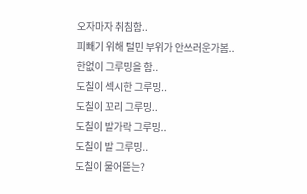오자마자 취침함..
피빼기 위해 털민 부위가 안쓰러운가봄..
한없이 그루밍을 함..
도칠이 섹시한 그루밍..
도칠이 꼬리 그루밍..
도칠이 발가락 그루밍..
도칠이 발 그루밍..
도칠이 물어뜯는?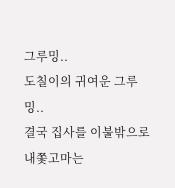그루밍..
도칠이의 귀여운 그루밍..
결국 집사를 이불밖으로 내쫓고마는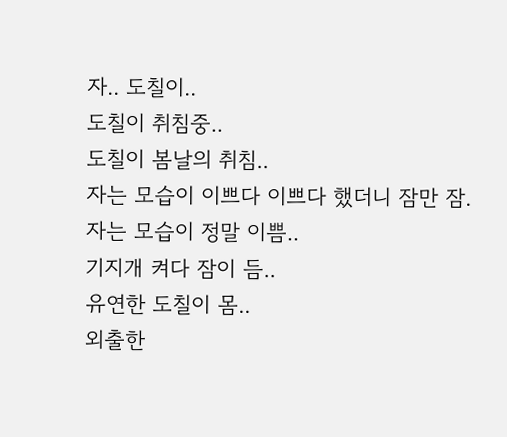자.. 도칠이..
도칠이 취침중..
도칠이 봄날의 취침..
자는 모습이 이쁘다 이쁘다 했더니 잠만 잠.
자는 모습이 정말 이쁨..
기지개 켜다 잠이 듬..
유연한 도칠이 몸..
외출한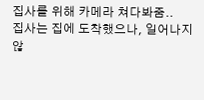집사를 위해 카메라 쳐다봐줌..
집사는 집에 도착했으나, 일어나지 않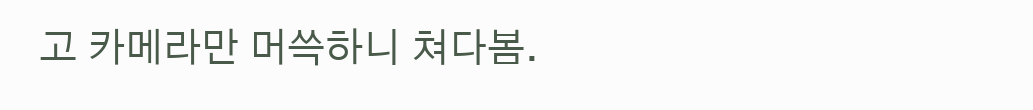고 카메라만 머쓱하니 쳐다봄.